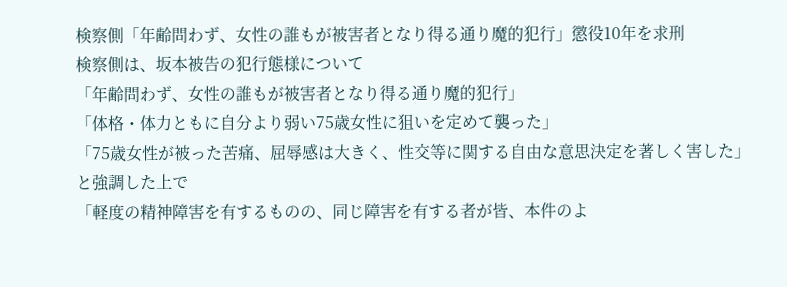検察側「年齢問わず、女性の誰もが被害者となり得る通り魔的犯行」懲役10年を求刑
検察側は、坂本被告の犯行態様について
「年齢問わず、女性の誰もが被害者となり得る通り魔的犯行」
「体格・体力ともに自分より弱い75歳女性に狙いを定めて襲った」
「75歳女性が被った苦痛、屈辱感は大きく、性交等に関する自由な意思決定を著しく害した」
と強調した上で
「軽度の精神障害を有するものの、同じ障害を有する者が皆、本件のよ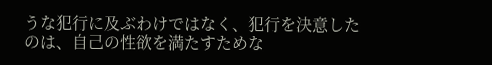うな犯行に及ぶわけではなく、犯行を決意したのは、自己の性欲を満たすためな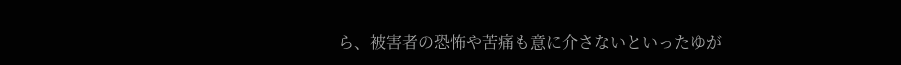ら、被害者の恐怖や苦痛も意に介さないといったゆが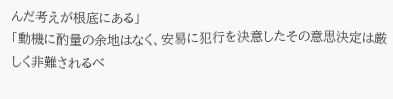んだ考えが根底にある」
「動機に酌量の余地はなく、安易に犯行を決意したその意思決定は厳しく非難されるべ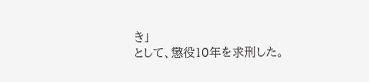き」
として、懲役10年を求刑した。